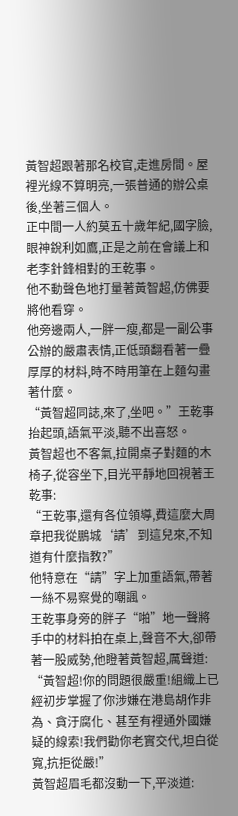黃智超跟著那名校官,走進房間。屋裡光線不算明亮,一張普通的辦公桌後,坐著三個人。
正中間一人約莫五十歲年紀,國字臉,眼神銳利如鷹,正是之前在會議上和老李針鋒相對的王乾事。
他不動聲色地打量著黃智超,仿佛要將他看穿。
他旁邊兩人,一胖一瘦,都是一副公事公辦的嚴肅表情,正低頭翻看著一疊厚厚的材料,時不時用筆在上麵勾畫著什麼。
“黃智超同誌,來了,坐吧。”王乾事抬起頭,語氣平淡,聽不出喜怒。
黃智超也不客氣,拉開桌子對麵的木椅子,從容坐下,目光平靜地回視著王乾事:
“王乾事,還有各位領導,費這麼大周章把我從鵬城‘請’到這兒來,不知道有什麼指教?”
他特意在“請”字上加重語氣,帶著一絲不易察覺的嘲諷。
王乾事身旁的胖子“啪”地一聲將手中的材料拍在桌上,聲音不大,卻帶著一股威勢,他瞪著黃智超,厲聲道:
“黃智超!你的問題很嚴重!組織上已經初步掌握了你涉嫌在港島胡作非為、貪汙腐化、甚至有裡通外國嫌疑的線索!我們勸你老實交代,坦白從寬,抗拒從嚴!”
黃智超眉毛都沒動一下,平淡道: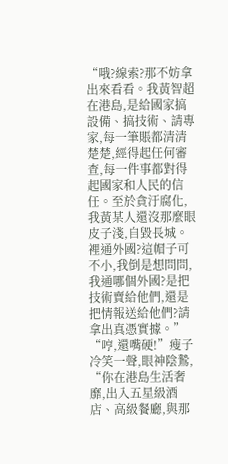“哦?線索?那不妨拿出來看看。我黃智超在港島,是給國家搞設備、搞技術、請專家,每一筆賬都清清楚楚,經得起任何審查,每一件事都對得起國家和人民的信任。至於貪汙腐化,我黃某人還沒那麼眼皮子淺,自毀長城。裡通外國?這帽子可不小,我倒是想問問,我通哪個外國?是把技術賣給他們,還是把情報送給他們?請拿出真憑實據。”
“哼,還嘴硬!”瘦子冷笑一聲,眼神陰鷙,
“你在港島生活奢靡,出入五星級酒店、高級餐廳,與那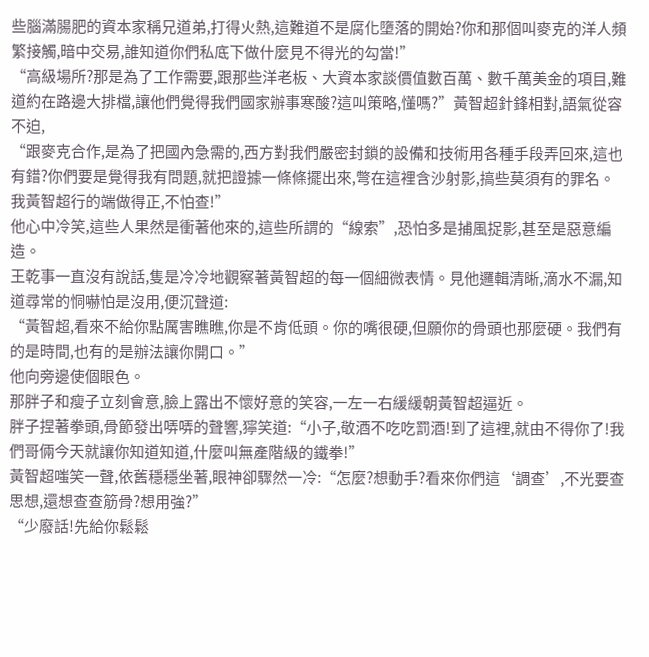些腦滿腸肥的資本家稱兄道弟,打得火熱,這難道不是腐化墮落的開始?你和那個叫麥克的洋人頻繁接觸,暗中交易,誰知道你們私底下做什麼見不得光的勾當!”
“高級場所?那是為了工作需要,跟那些洋老板、大資本家談價值數百萬、數千萬美金的項目,難道約在路邊大排檔,讓他們覺得我們國家辦事寒酸?這叫策略,懂嗎?”黃智超針鋒相對,語氣從容不迫,
“跟麥克合作,是為了把國內急需的,西方對我們嚴密封鎖的設備和技術用各種手段弄回來,這也有錯?你們要是覺得我有問題,就把證據一條條擺出來,彆在這裡含沙射影,搞些莫須有的罪名。我黃智超行的端做得正,不怕查!”
他心中冷笑,這些人果然是衝著他來的,這些所謂的“線索”,恐怕多是捕風捉影,甚至是惡意編造。
王乾事一直沒有說話,隻是冷冷地觀察著黃智超的每一個細微表情。見他邏輯清晰,滴水不漏,知道尋常的恫嚇怕是沒用,便沉聲道:
“黃智超,看來不給你點厲害瞧瞧,你是不肯低頭。你的嘴很硬,但願你的骨頭也那麼硬。我們有的是時間,也有的是辦法讓你開口。”
他向旁邊使個眼色。
那胖子和瘦子立刻會意,臉上露出不懷好意的笑容,一左一右緩緩朝黃智超逼近。
胖子捏著拳頭,骨節發出哢哢的聲響,獰笑道:“小子,敬酒不吃吃罰酒!到了這裡,就由不得你了!我們哥倆今天就讓你知道知道,什麼叫無產階級的鐵拳!”
黃智超嗤笑一聲,依舊穩穩坐著,眼神卻驟然一冷:“怎麼?想動手?看來你們這‘調查’,不光要查思想,還想查查筋骨?想用強?”
“少廢話!先給你鬆鬆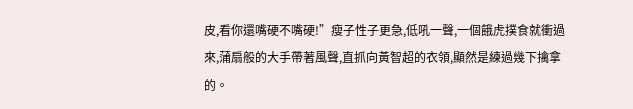皮,看你還嘴硬不嘴硬!”瘦子性子更急,低吼一聲,一個餓虎撲食就衝過來,蒲扇般的大手帶著風聲,直抓向黃智超的衣領,顯然是練過幾下擒拿的。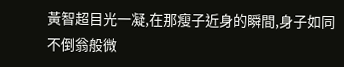黃智超目光一凝,在那瘦子近身的瞬間,身子如同不倒翁般微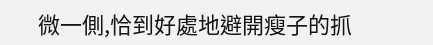微一側,恰到好處地避開瘦子的抓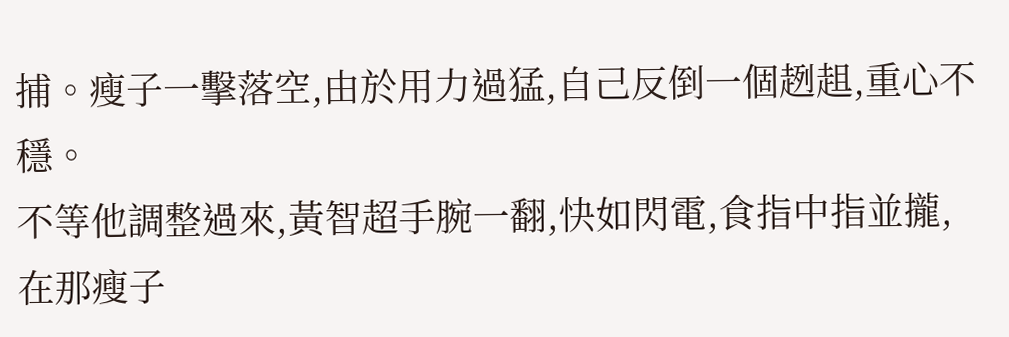捕。瘦子一擊落空,由於用力過猛,自己反倒一個趔趄,重心不穩。
不等他調整過來,黃智超手腕一翻,快如閃電,食指中指並攏,在那瘦子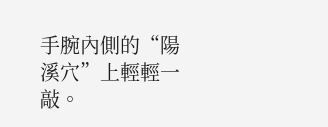手腕內側的“陽溪穴”上輕輕一敲。